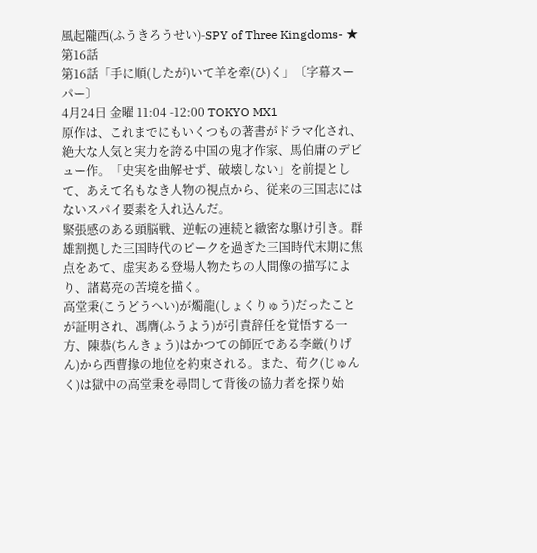風起隴西(ふうきろうせい)-SPY of Three Kingdoms- ★第16話
第16話「手に順(したが)いて羊を牽(ひ)く」〔字幕スーパー〕
4月24日 金曜 11:04 -12:00 TOKYO MX1
原作は、これまでにもいくつもの著書がドラマ化され、絶大な人気と実力を誇る中国の鬼才作家、馬伯庸のデビュー作。「史実を曲解せず、破壊しない」を前提として、あえて名もなき人物の視点から、従来の三国志にはないスパイ要素を入れ込んだ。
緊張感のある頭脳戦、逆転の連続と緻密な駆け引き。群雄割拠した三国時代のピークを過ぎた三国時代末期に焦点をあて、虚実ある登場人物たちの人間像の描写により、諸葛亮の苦境を描く。
高堂秉(こうどうへい)が燭龍(しょくりゅう)だったことが証明され、馮膺(ふうよう)が引責辞任を覚悟する一方、陳恭(ちんきょう)はかつての師匠である李厳(りげん)から西曹掾の地位を約束される。また、荀ク(じゅんく)は獄中の高堂秉を尋問して背後の協力者を探り始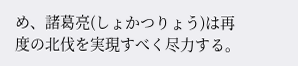め、諸葛亮(しょかつりょう)は再度の北伐を実現すべく尽力する。